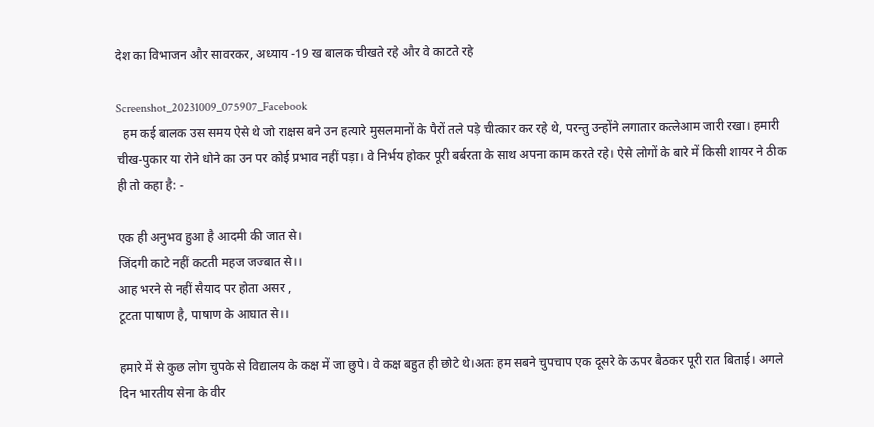देश का विभाजन और सावरकर, अध्याय -19 ख बालक चीखते रहे और वे काटते रहे

Screenshot_20231009_075907_Facebook
  हम कई बालक उस समय ऐसे थे जो राक्षस बने उन हत्यारे मुसलमानों के पैरों तले पड़े चीत्कार कर रहे थे, परन्तु उन्होंने लगातार कत्लेआम जारी रखा। हमारी चीख-पुकार या रोने धोने का उन पर कोई प्रभाव नहीं पड़ा। वे निर्भय होकर पूरी बर्बरता के साथ अपना काम करते रहे। ऐसे लोगों के बारे में किसी शायर ने ठीक ही तो कहा है: -

एक ही अनुभव हुआ है आदमी की जात से।
जिंदगी काटे नहीं कटती महज जज्बात से।।
आह भरने से नहीं सैयाद पर होता असर ,
टूटता पाषाण है, पाषाण के आघात से।।

हमारे में से कुछ लोग चुपके से विद्यालय के कक्ष में जा छुपे। वे कक्ष बहुत ही छोटे थे।अतः हम सबने चुपचाप एक दूसरे के ऊपर बैठकर पूरी रात बिताई। अगले दिन भारतीय सेना के वीर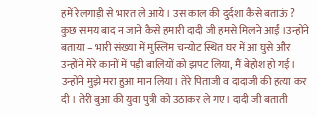हमें रेलगाड़ी से भारत ले आये। उस काल की दुर्दशा कैसे बताऊं ? कुछ समय बाद न जाने कैसे हमारी दादी जी हमसे मिलने आईं ।उन्होंने बताया – भारी संख्या में मुस्लिम चन्योट स्थित घर में आ घुसे और उन्होंने मेरे कानों में पड़ी बालियों को झपट लिया, मैं बेहोश हो गई। उन्होंने मुझे मरा हुआ मान लिया। तेरे पिताजी व दादाजी की हत्या कर दी । तेरी बुआ की युवा पुत्री को उठाकर ले गए। दादी जी बताती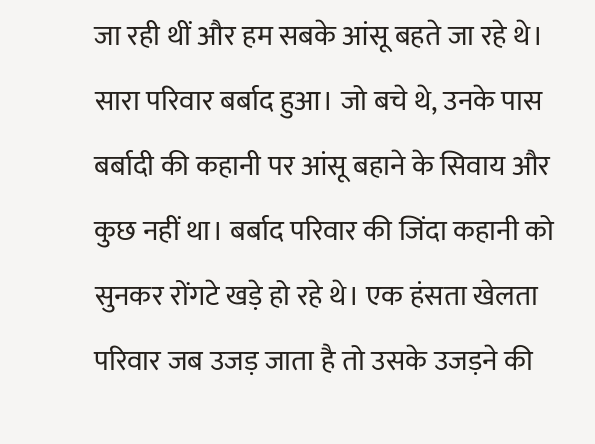जा रही थीं और हम सबके आंसू बहते जा रहे थे। सारा परिवार बर्बाद हुआ। जो बचे थे, उनके पास बर्बादी की कहानी पर आंसू बहाने के सिवाय और कुछ नहीं था। बर्बाद परिवार की जिंदा कहानी को सुनकर रोंगटे खड़े हो रहे थे। एक हंसता खेलता परिवार जब उजड़ जाता है तो उसके उजड़ने की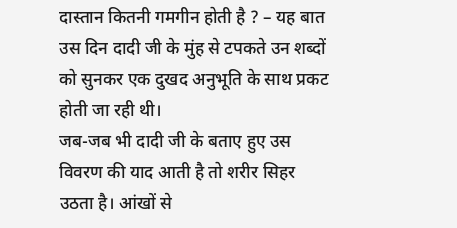दास्तान कितनी गमगीन होती है ? – यह बात उस दिन दादी जी के मुंह से टपकते उन शब्दों को सुनकर एक दुखद अनुभूति के साथ प्रकट होती जा रही थी।
जब-जब भी दादी जी के बताए हुए उस विवरण की याद आती है तो शरीर सिहर उठता है। आंखों से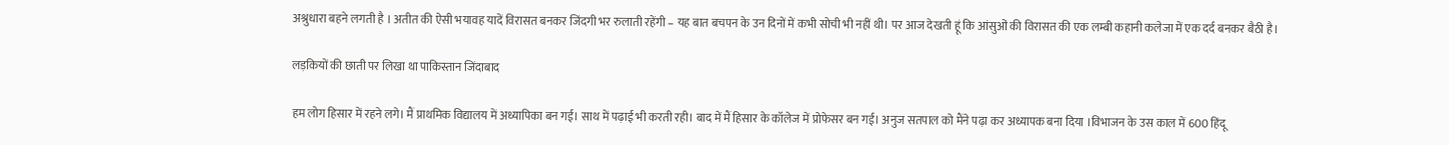अश्रुधारा बहने लगती है । अतीत की ऐसी भयावह यादें विरासत बनकर जिंदगी भर रुलाती रहेंगी – यह बात बचपन के उन दिनों में कभी सोची भी नहीं थी। पर आज देखती हूं कि आंसुओं की विरासत की एक लम्बी कहानी कलेजा में एक दर्द बनकर बैठी है।

लड़कियों की छाती पर लिखा था पाकिस्तान जिंदाबाद

हम लोग हिसार में रहने लगे। मैं प्राथमिक विद्यालय में अध्यापिका बन गई। साथ में पढ़ाई भी करती रही। बाद में मैं हिसार के कॉलेज में प्रोफेसर बन गई। अनुज सतपाल को मैंने पढ़ा कर अध्यापक बना दिया ।विभाजन के उस काल में 600 हिंदू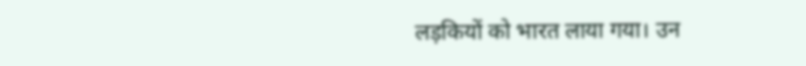लड़कियों को भारत लाया गया। उन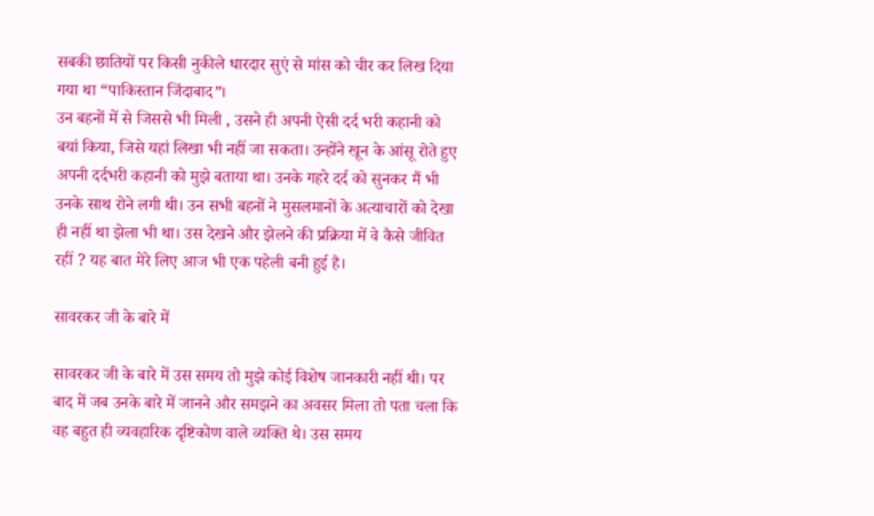सबकी छातियों पर किसी नुकीले धारदार सुएं से मांस को चीर कर लिख दिया गया था “पाकिस्तान जिंदाबाद”।
उन बहनों में से जिससे भी मिली , उसने ही अपनी ऐसी दर्द भरी कहानी को बयां किया, जिसे यहां लिखा भी नहीं जा सकता। उन्होंने खून के आंसू रोते हुए अपनी दर्दभरी कहानी को मुझे बताया था। उनके गहरे दर्द को सुनकर मैं भी उनके साथ रोने लगी थी। उन सभी बहनों ने मुसलमानों के अत्याचारों को देखा ही नहीं था झेला भी था। उस देखने और झेलने की प्रक्रिया में वे कैसे जीवित रहीं ? यह बात मेरे लिए आज भी एक पहेली बनी हुई है।

सावरकर जी के बारे में

सावरकर जी के बारे में उस समय तो मुझे कोई विशेष जानकारी नहीं थी। पर बाद में जब उनके बारे में जानने और समझने का अवसर मिला तो पता चला कि वह बहुत ही व्यवहारिक दृष्टिकोण वाले व्यक्ति थे। उस समय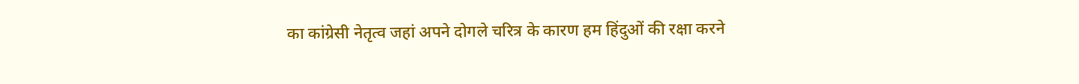का कांग्रेसी नेतृत्व जहां अपने दोगले चरित्र के कारण हम हिंदुओं की रक्षा करने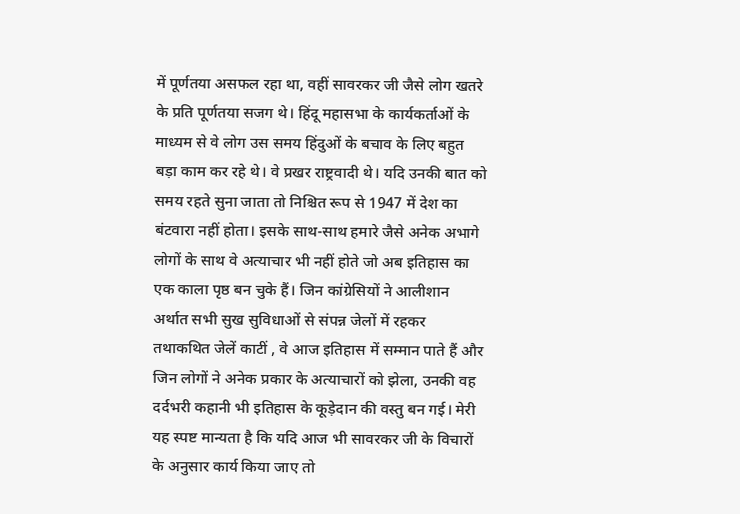में पूर्णतया असफल रहा था, वहीं सावरकर जी जैसे लोग खतरे के प्रति पूर्णतया सजग थे। हिंदू महासभा के कार्यकर्ताओं के माध्यम से वे लोग उस समय हिंदुओं के बचाव के लिए बहुत बड़ा काम कर रहे थे। वे प्रखर राष्ट्रवादी थे। यदि उनकी बात को समय रहते सुना जाता तो निश्चित रूप से 1947 में देश का बंटवारा नहीं होता। इसके साथ-साथ हमारे जैसे अनेक अभागे लोगों के साथ वे अत्याचार भी नहीं होते जो अब इतिहास का एक काला पृष्ठ बन चुके हैं। जिन कांग्रेसियों ने आलीशान अर्थात सभी सुख सुविधाओं से संपन्न जेलों में रहकर तथाकथित जेलें काटीं , वे आज इतिहास में सम्मान पाते हैं और जिन लोगों ने अनेक प्रकार के अत्याचारों को झेला, उनकी वह दर्दभरी कहानी भी इतिहास के कूड़ेदान की वस्तु बन गई। मेरी यह स्पष्ट मान्यता है कि यदि आज भी सावरकर जी के विचारों के अनुसार कार्य किया जाए तो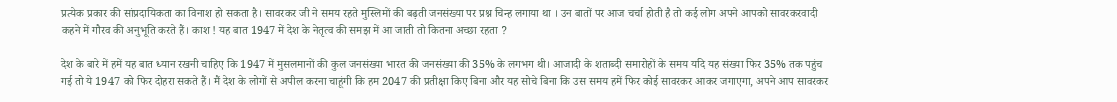प्रत्येक प्रकार की सांप्रदायिकता का विनाश हो सकता है। सावरकर जी ने समय रहते मुस्लिमों की बढ़ती जनसंख्या पर प्रश्न चिन्ह लगाया था । उन बातों पर आज चर्चा होती है तो कई लोग अपने आपको सावरकरवादी कहने में गौरव की अनुभूति करते हैं। काश ! यह बात 1947 में देश के नेतृत्व की समझ में आ जाती तो कितना अच्छा रहता ?

देश के बारे में हमें यह बात ध्यान रखनी चाहिए कि 1947 में मुसलमानों की कुल जनसंख्या भारत की जनसंख्या की 35% के लगभग थी। आजादी के शताब्दी समारोहों के समय यदि यह संख्या फिर 35% तक पहुंच गई तो ये 1947 को फिर दोहरा सकते हैं। मैं देश के लोगों से अपील करना चाहूंगी कि हम 2047 की प्रतीक्षा किए बिना और यह सोचे बिना कि उस समय हमें फिर कोई सावरकर आकर जगाएगा, अपने आप सावरकर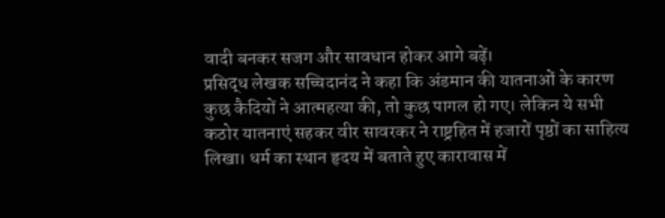वादी बनकर सजग और सावधान होकर आगे बढ़ें।
प्रसिद्ध लेखक सच्चिदानंद ने कहा कि अंडमान की यातनाओं के कारण कुछ कैदियों ने आत्महत्या की, तो कुछ पागल हो गए। लेकिन ये सभी कठोर यातनाएं सहकर वीर सावरकर ने राष्ट्रहित में हजारों पृष्ठों का साहित्य लिखा। धर्म का स्थान हृदय में बताते हुए कारावास में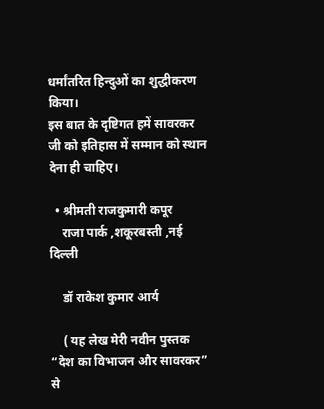धर्मांतरित हिन्दुओं का शुद्धीकरण किया।
इस बात के दृष्टिगत हमें सावरकर जी को इतिहास में सम्मान को स्थान देना ही चाहिए।

  • श्रीमती राजकुमारी कपूर
    राजा पार्क ,शकूरबस्ती ,नई दिल्ली

    डॉ राकेश कुमार आर्य

    ( यह लेख मेरी नवीन पुस्तक “देश का विभाजन और सावरकर” से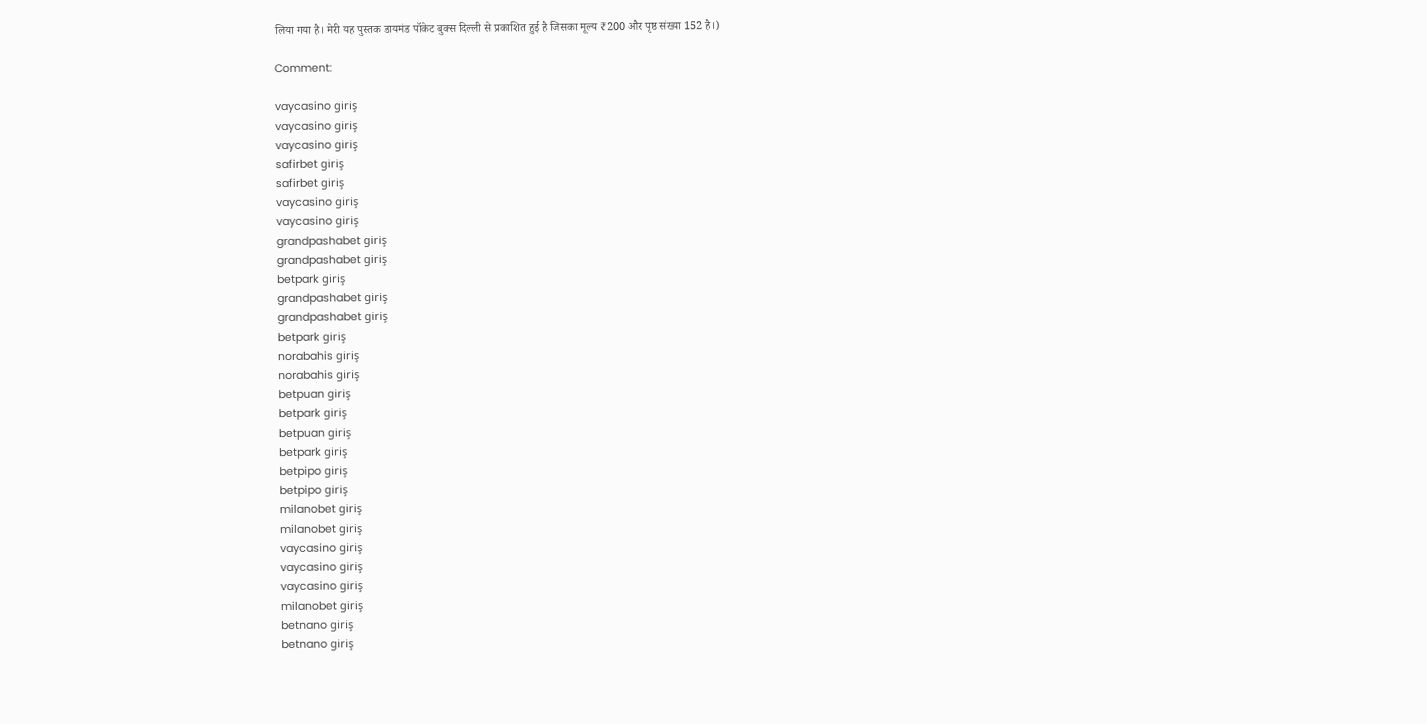लिया गया है। मेरी यह पुस्तक डायमंड पॉकेट बुक्स दिल्ली से प्रकाशित हुई है जिसका मूल्य ₹200 और पृष्ठ संख्या 152 है।)

Comment:

vaycasino giriş
vaycasino giriş
vaycasino giriş
safirbet giriş
safirbet giriş
vaycasino giriş
vaycasino giriş
grandpashabet giriş
grandpashabet giriş
betpark giriş
grandpashabet giriş
grandpashabet giriş
betpark giriş
norabahis giriş
norabahis giriş
betpuan giriş
betpark giriş
betpuan giriş
betpark giriş
betpipo giriş
betpipo giriş
milanobet giriş
milanobet giriş
vaycasino giriş
vaycasino giriş
vaycasino giriş
milanobet giriş
betnano giriş
betnano giriş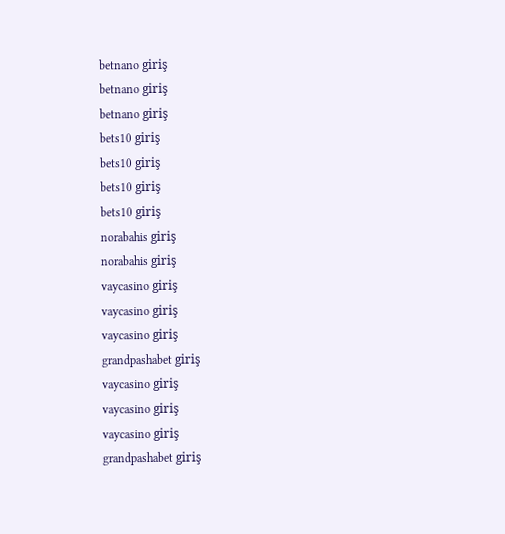betnano giriş
betnano giriş
betnano giriş
bets10 giriş
bets10 giriş
bets10 giriş
bets10 giriş
norabahis giriş
norabahis giriş
vaycasino giriş
vaycasino giriş
vaycasino giriş
grandpashabet giriş
vaycasino giriş
vaycasino giriş
vaycasino giriş
grandpashabet giriş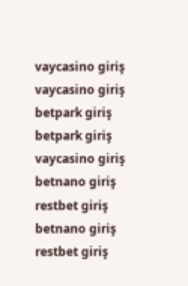vaycasino giriş
vaycasino giriş
betpark giriş
betpark giriş
vaycasino giriş
betnano giriş
restbet giriş
betnano giriş
restbet giriş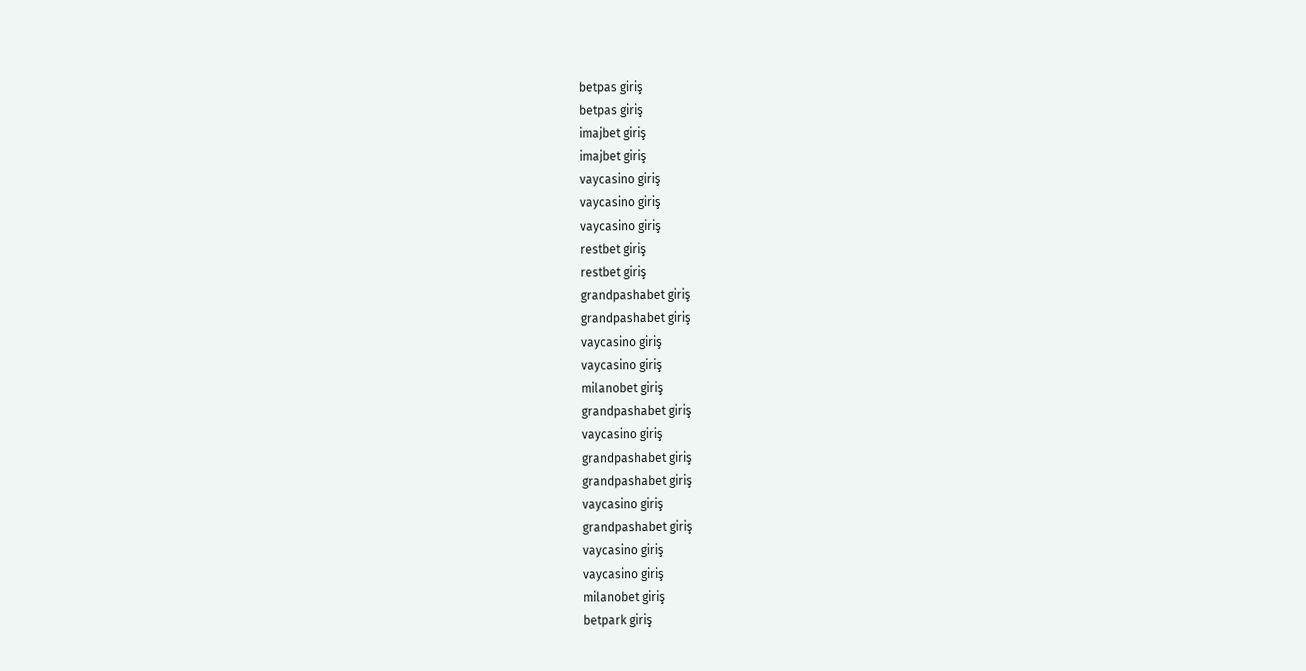betpas giriş
betpas giriş
imajbet giriş
imajbet giriş
vaycasino giriş
vaycasino giriş
vaycasino giriş
restbet giriş
restbet giriş
grandpashabet giriş
grandpashabet giriş
vaycasino giriş
vaycasino giriş
milanobet giriş
grandpashabet giriş
vaycasino giriş
grandpashabet giriş
grandpashabet giriş
vaycasino giriş
grandpashabet giriş
vaycasino giriş
vaycasino giriş
milanobet giriş
betpark giriş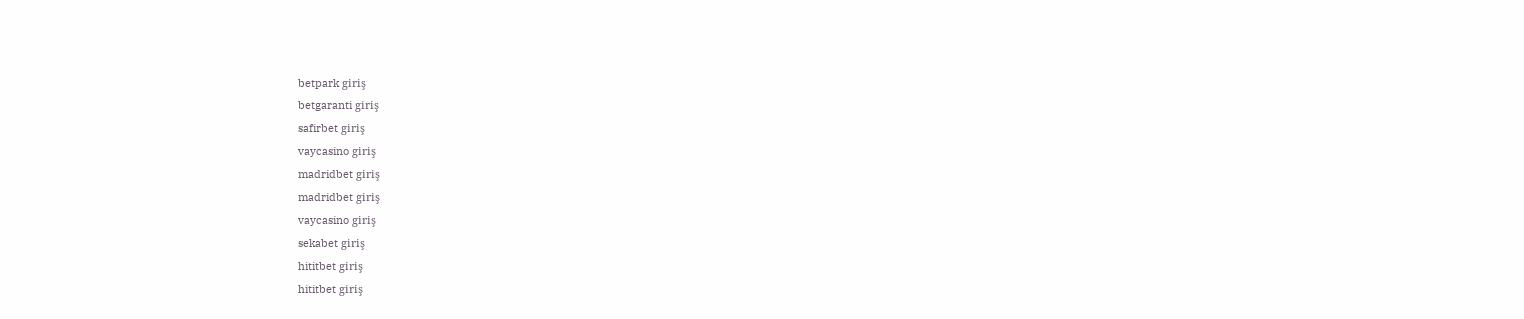betpark giriş
betgaranti giriş
safirbet giriş
vaycasino giriş
madridbet giriş
madridbet giriş
vaycasino giriş
sekabet giriş
hititbet giriş
hititbet giriş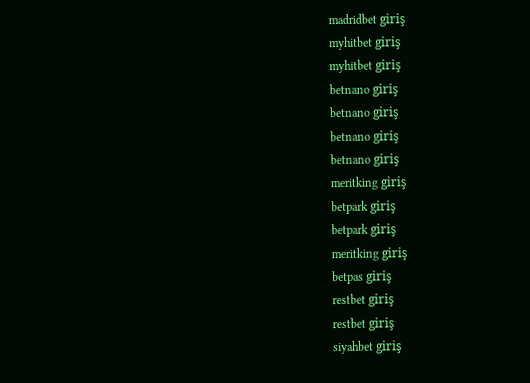madridbet giriş
myhitbet giriş
myhitbet giriş
betnano giriş
betnano giriş
betnano giriş
betnano giriş
meritking giriş
betpark giriş
betpark giriş
meritking giriş
betpas giriş
restbet giriş
restbet giriş
siyahbet giriş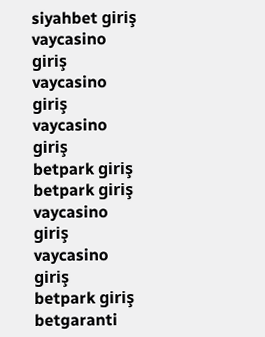siyahbet giriş
vaycasino giriş
vaycasino giriş
vaycasino giriş
betpark giriş
betpark giriş
vaycasino giriş
vaycasino giriş
betpark giriş
betgaranti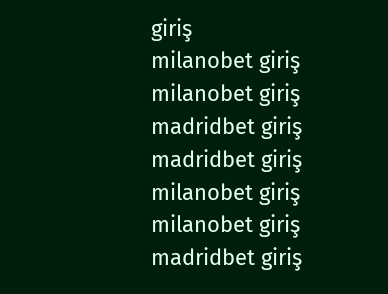giriş
milanobet giriş
milanobet giriş
madridbet giriş
madridbet giriş
milanobet giriş
milanobet giriş
madridbet giriş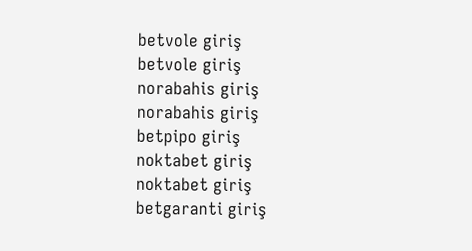betvole giriş
betvole giriş
norabahis giriş
norabahis giriş
betpipo giriş
noktabet giriş
noktabet giriş
betgaranti giriş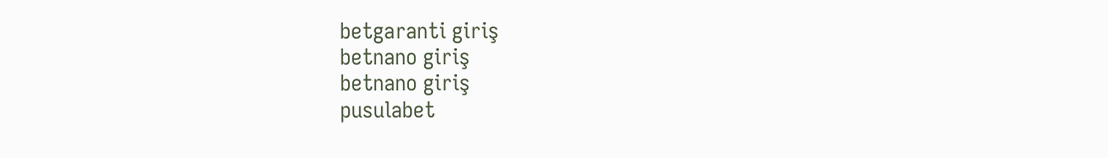betgaranti giriş
betnano giriş
betnano giriş
pusulabet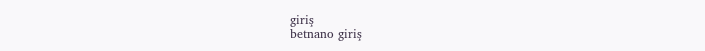giriş
betnano giriş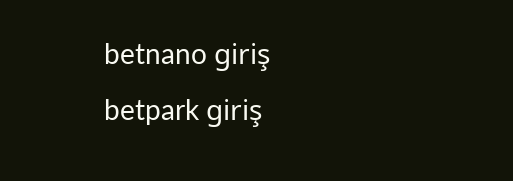betnano giriş
betpark giriş